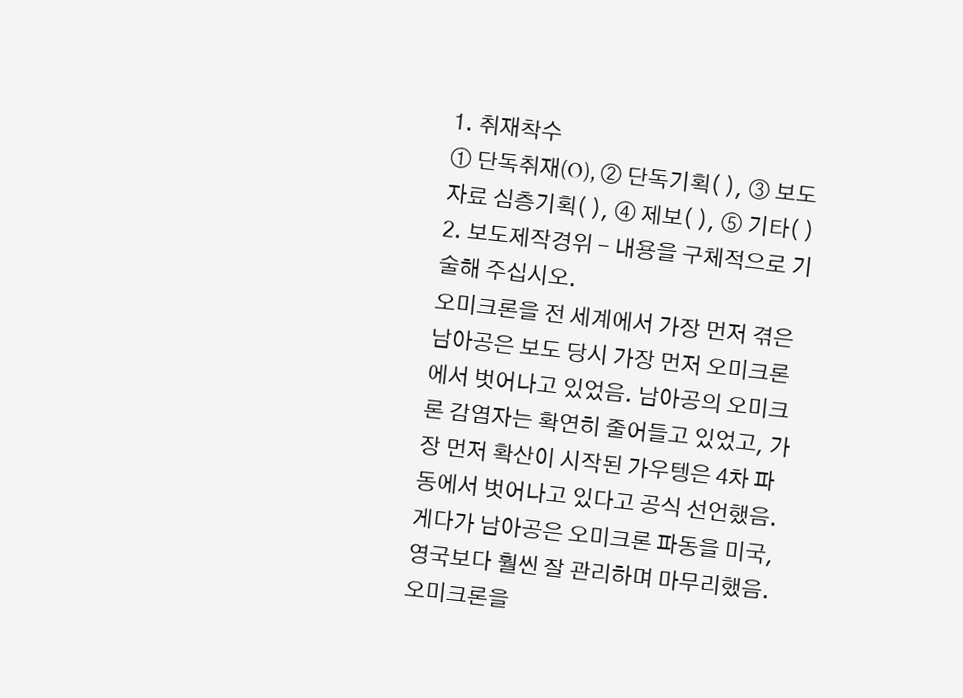1. 취재착수
① 단독취재(O), ② 단독기획( ), ③ 보도자료 심층기획( ), ④ 제보( ), ⑤ 기타( )
2. 보도제작경위 - 내용을 구체적으로 기술해 주십시오.
오미크론을 전 세계에서 가장 먼저 겪은 남아공은 보도 당시 가장 먼저 오미크론에서 벗어나고 있었음. 남아공의 오미크론 감염자는 확연히 줄어들고 있었고, 가장 먼저 확산이 시작된 가우텡은 4차 파동에서 벗어나고 있다고 공식 선언했음. 게다가 남아공은 오미크론 파동을 미국, 영국보다 훨씬 잘 관리하며 마무리했음. 오미크론을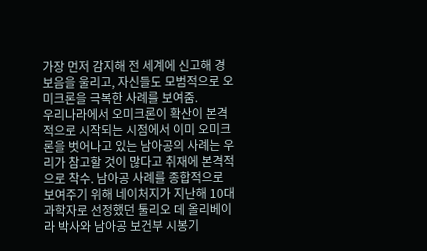가장 먼저 감지해 전 세계에 신고해 경보음을 울리고, 자신들도 모범적으로 오미크론을 극복한 사례를 보여줌.
우리나라에서 오미크론이 확산이 본격적으로 시작되는 시점에서 이미 오미크론을 벗어나고 있는 남아공의 사례는 우리가 참고할 것이 많다고 취재에 본격적으로 착수. 남아공 사례를 종합적으로 보여주기 위해 네이처지가 지난해 10대 과학자로 선정했던 툴리오 데 올리베이라 박사와 남아공 보건부 시봉기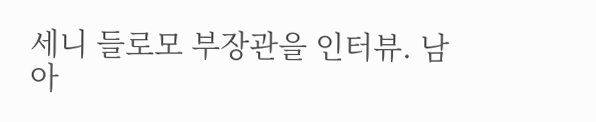세니 들로모 부장관을 인터뷰. 남아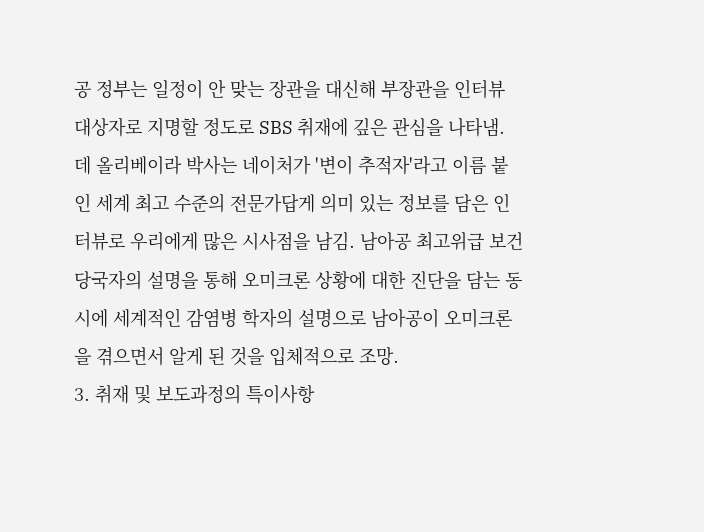공 정부는 일정이 안 맞는 장관을 대신해 부장관을 인터뷰 대상자로 지명할 정도로 SBS 취재에 깊은 관심을 나타냄. 데 올리베이라 박사는 네이처가 '변이 추적자'라고 이름 붙인 세계 최고 수준의 전문가답게 의미 있는 정보를 담은 인터뷰로 우리에게 많은 시사점을 남김. 남아공 최고위급 보건 당국자의 설명을 통해 오미크론 상황에 대한 진단을 담는 동시에 세계적인 감염병 학자의 설명으로 남아공이 오미크론을 겪으면서 알게 된 것을 입체적으로 조망.
3. 취재 및 보도과정의 특이사항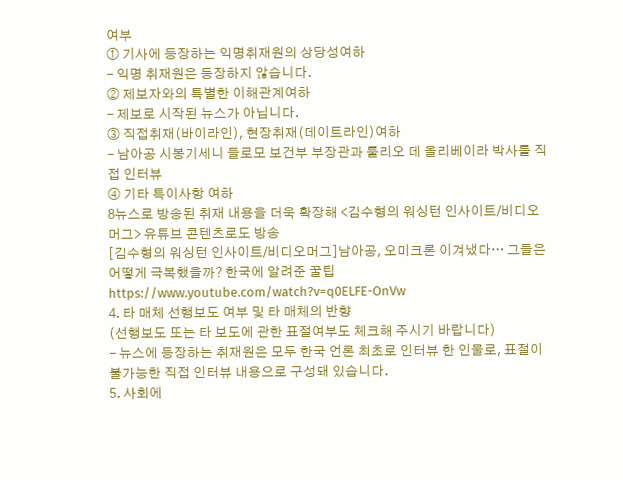여부
① 기사에 등장하는 익명취재원의 상당성여하
- 익명 취재원은 등장하지 않습니다.
② 제보자와의 특별한 이해관계여하
- 제보로 시작된 뉴스가 아닙니다.
③ 직접취재(바이라인), 현장취재(데이트라인)여하
- 남아공 시봉기세니 들로모 보건부 부장관과 툴리오 데 올리베이라 박사를 직접 인터뷰
④ 기타 특이사항 여하
8뉴스로 방송된 취재 내용을 더욱 확장해 <김수형의 워싱턴 인사이트/비디오머그> 유튜브 콘텐츠로도 방송
[김수형의 워싱턴 인사이트/비디오머그]남아공, 오미크론 이겨냈다… 그들은 어떻게 극복했을까? 한국에 알려준 꿀팁
https://www.youtube.com/watch?v=q0ELFE-OnVw
4. 타 매체 선행보도 여부 및 타 매체의 반향
(선행보도 또는 타 보도에 관한 표절여부도 체크해 주시기 바랍니다)
- 뉴스에 등장하는 취재원은 모두 한국 언론 최초로 인터뷰 한 인물로, 표절이 불가능한 직접 인터뷰 내용으로 구성돼 있습니다.
5. 사회에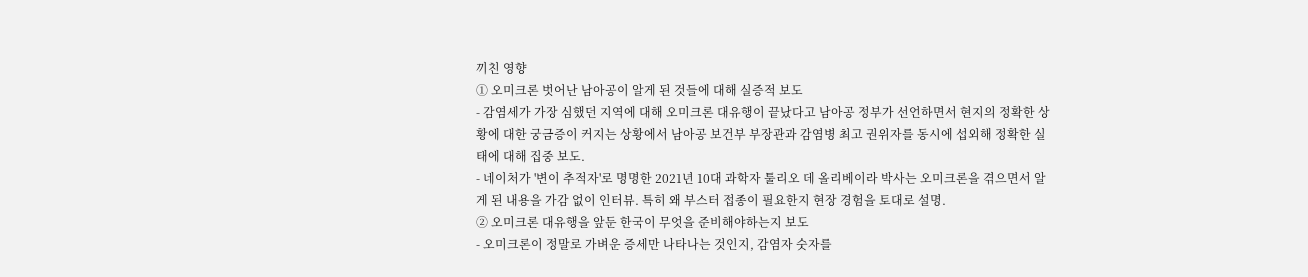끼친 영향
① 오미크론 벗어난 남아공이 알게 된 것들에 대해 실증적 보도
- 감염세가 가장 심했던 지역에 대해 오미크론 대유행이 끝났다고 남아공 정부가 선언하면서 현지의 정확한 상황에 대한 궁금증이 커지는 상황에서 남아공 보건부 부장관과 감염병 최고 권위자를 동시에 섭외해 정확한 실태에 대해 집중 보도.
- 네이처가 '변이 추적자'로 명명한 2021년 10대 과학자 툴리오 데 올리베이라 박사는 오미크론을 겪으면서 알게 된 내용을 가감 없이 인터뷰. 특히 왜 부스터 접종이 필요한지 현장 경험을 토대로 설명.
② 오미크론 대유행을 앞둔 한국이 무엇을 준비해야하는지 보도
- 오미크론이 정말로 가벼운 증세만 나타나는 것인지, 감염자 숫자를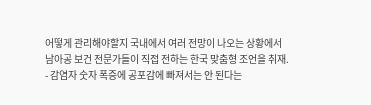어떻게 관리해야할지 국내에서 여러 전망이 나오는 상황에서 남아공 보건 전문가들이 직접 전하는 한국 맞춤형 조언을 취재.
- 감염자 숫자 폭증에 공포감에 빠져서는 안 된다는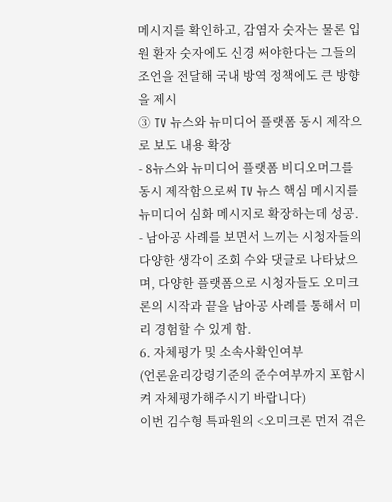메시지를 확인하고, 감염자 숫자는 물론 입원 환자 숫자에도 신경 써야한다는 그들의 조언을 전달해 국내 방역 정책에도 큰 방향을 제시
③ TV 뉴스와 뉴미디어 플랫폼 동시 제작으로 보도 내용 확장
- 8뉴스와 뉴미디어 플랫폼 비디오머그를 동시 제작함으로써 TV 뉴스 핵심 메시지를 뉴미디어 심화 메시지로 확장하는데 성공.
- 남아공 사례를 보면서 느끼는 시청자들의 다양한 생각이 조회 수와 댓글로 나타났으며, 다양한 플랫폼으로 시청자들도 오미크론의 시작과 끝을 남아공 사례를 통해서 미리 경험할 수 있게 함.
6. 자체평가 및 소속사확인여부
(언론윤리강령기준의 준수여부까지 포함시켜 자체평가해주시기 바랍니다)
이번 김수형 특파원의 <오미크론 먼저 겪은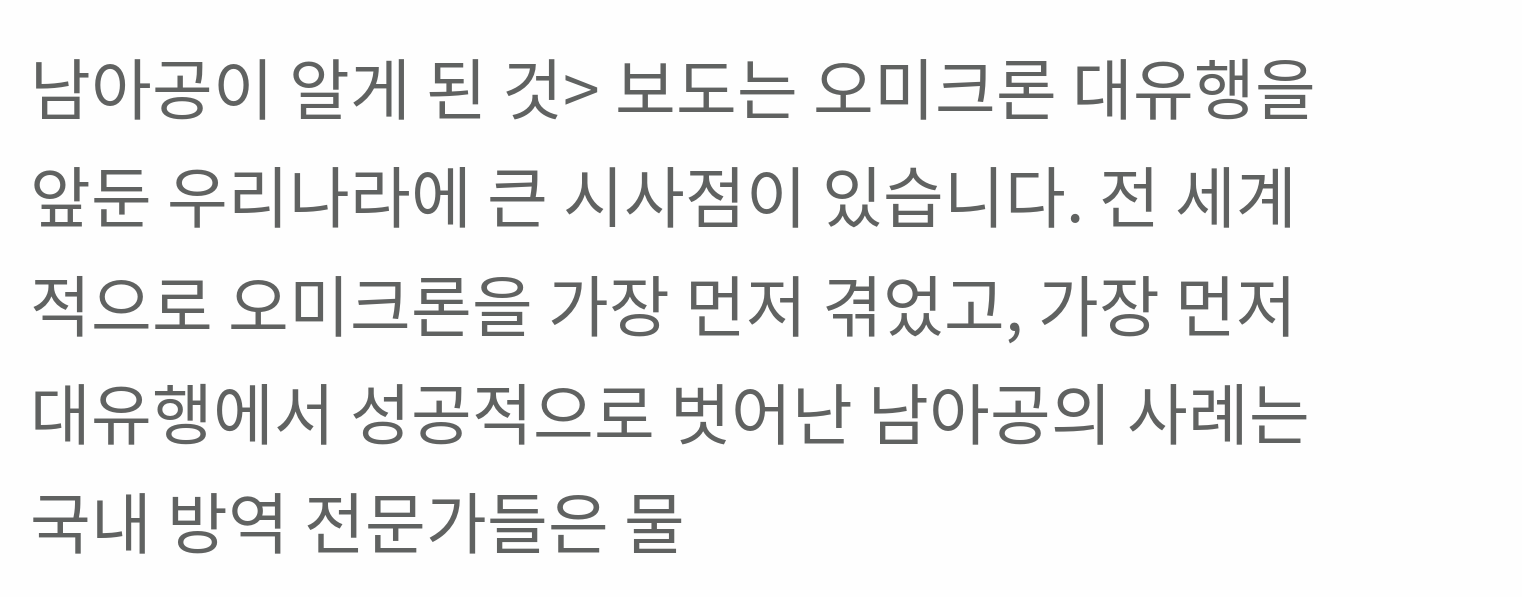남아공이 알게 된 것> 보도는 오미크론 대유행을 앞둔 우리나라에 큰 시사점이 있습니다. 전 세계적으로 오미크론을 가장 먼저 겪었고, 가장 먼저 대유행에서 성공적으로 벗어난 남아공의 사례는 국내 방역 전문가들은 물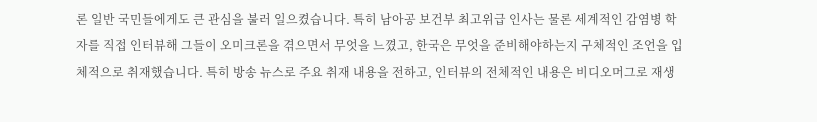론 일반 국민들에게도 큰 관심을 불러 일으켰습니다. 특히 남아공 보건부 최고위급 인사는 물론 세계적인 감염병 학자를 직접 인터뷰해 그들이 오미크론을 겪으면서 무엇을 느꼈고, 한국은 무엇을 준비해야하는지 구체적인 조언을 입체적으로 취재했습니다. 특히 방송 뉴스로 주요 취재 내용을 전하고, 인터뷰의 전체적인 내용은 비디오머그로 재생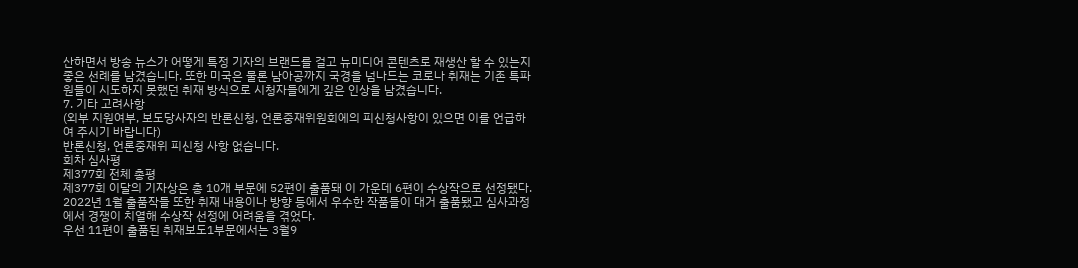산하면서 방송 뉴스가 어떻게 특정 기자의 브랜드를 걸고 뉴미디어 콘텐츠로 재생산 할 수 있는지 좋은 선례를 남겼습니다. 또한 미국은 물론 남아공까지 국경을 넘나드는 코로나 취재는 기존 특파원들이 시도하지 못했던 취재 방식으로 시청자들에게 깊은 인상을 남겼습니다.
7. 기타 고려사항
(외부 지원여부, 보도당사자의 반론신청, 언론중재위원회에의 피신청사항이 있으면 이를 언급하여 주시기 바랍니다)
반론신청, 언론중재위 피신청 사항 없습니다.
회차 심사평
제377회 전체 총평
제377회 이달의 기자상은 총 10개 부문에 52편이 출품돼 이 가운데 6편이 수상작으로 선정됐다. 2022년 1월 출품작들 또한 취재 내용이나 방향 등에서 우수한 작품들이 대거 출품됐고 심사과정에서 경쟁이 치열해 수상작 선정에 어려움을 겪었다.
우선 11편이 출품된 취재보도1부문에서는 3월9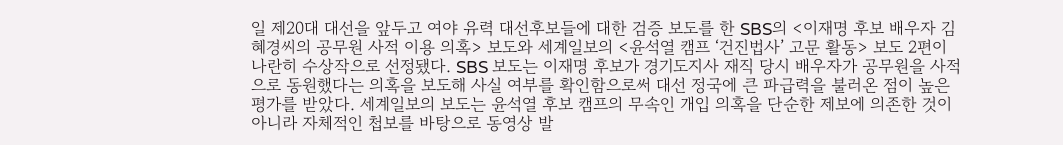일 제20대 대선을 앞두고 여야 유력 대선후보들에 대한 검증 보도를 한 SBS의 <이재명 후보 배우자 김혜경씨의 공무원 사적 이용 의혹> 보도와 세계일보의 <윤석열 캠프 ‘건진법사’ 고문 활동> 보도 2편이 나란히 수상작으로 선정됐다. SBS 보도는 이재명 후보가 경기도지사 재직 당시 배우자가 공무원을 사적으로 동원했다는 의혹을 보도해 사실 여부를 확인함으로써 대선 정국에 큰 파급력을 불러온 점이 높은 평가를 받았다. 세계일보의 보도는 윤석열 후보 캠프의 무속인 개입 의혹을 단순한 제보에 의존한 것이 아니라 자체적인 첩보를 바탕으로 동영상 발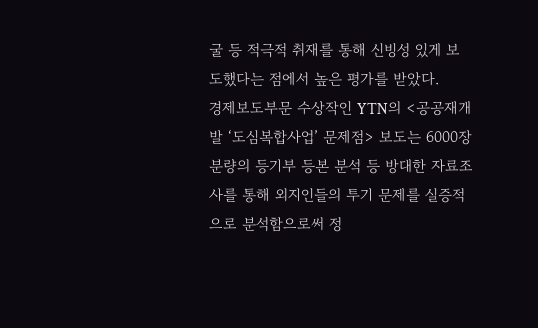굴 등 적극적 취재를 통해 신빙성 있게 보도했다는 점에서 높은 평가를 받았다.
경제보도부문 수상작인 YTN의 <공공재개발 ‘도심복합사업’ 문제점> 보도는 6000장 분량의 등기부 등본 분석 등 방대한 자료조사를 통해 외지인들의 투기 문제를 실증적으로 분석함으로써 정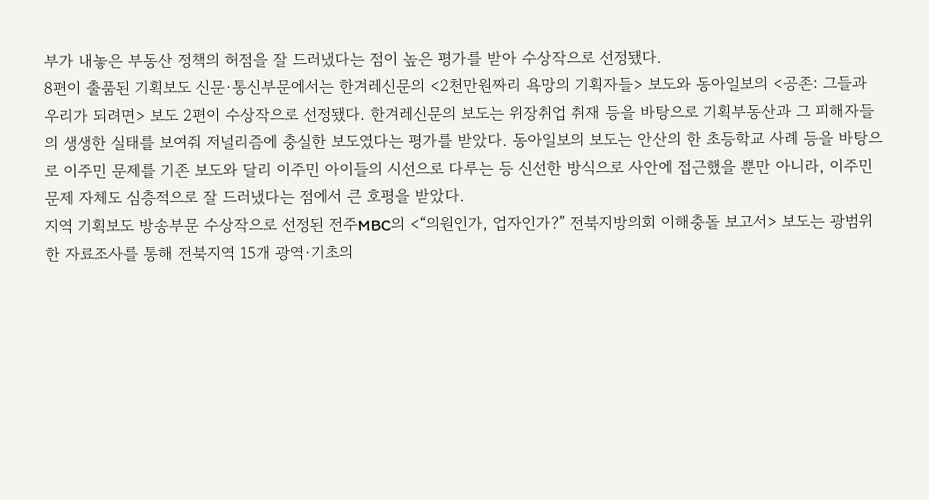부가 내놓은 부동산 정책의 허점을 잘 드러냈다는 점이 높은 평가를 받아 수상작으로 선정됐다.
8편이 출품된 기획보도 신문·통신부문에서는 한겨레신문의 <2천만원짜리 욕망의 기획자들> 보도와 동아일보의 <공존: 그들과 우리가 되려면> 보도 2편이 수상작으로 선정됐다. 한겨레신문의 보도는 위장취업 취재 등을 바탕으로 기획부동산과 그 피해자들의 생생한 실태를 보여줘 저널리즘에 충실한 보도였다는 평가를 받았다. 동아일보의 보도는 안산의 한 초등학교 사례 등을 바탕으로 이주민 문제를 기존 보도와 달리 이주민 아이들의 시선으로 다루는 등 신선한 방식으로 사안에 접근했을 뿐만 아니라, 이주민 문제 자체도 심층적으로 잘 드러냈다는 점에서 큰 호평을 받았다.
지역 기획보도 방송부문 수상작으로 선정된 전주MBC의 <“의원인가, 업자인가?” 전북지방의회 이해충돌 보고서> 보도는 광범위한 자료조사를 통해 전북지역 15개 광역·기초의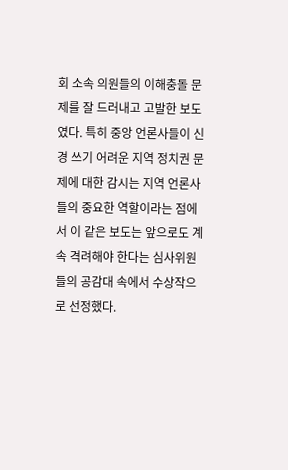회 소속 의원들의 이해충돌 문제를 잘 드러내고 고발한 보도였다. 특히 중앙 언론사들이 신경 쓰기 어려운 지역 정치권 문제에 대한 감시는 지역 언론사들의 중요한 역할이라는 점에서 이 같은 보도는 앞으로도 계속 격려해야 한다는 심사위원들의 공감대 속에서 수상작으로 선정했다.